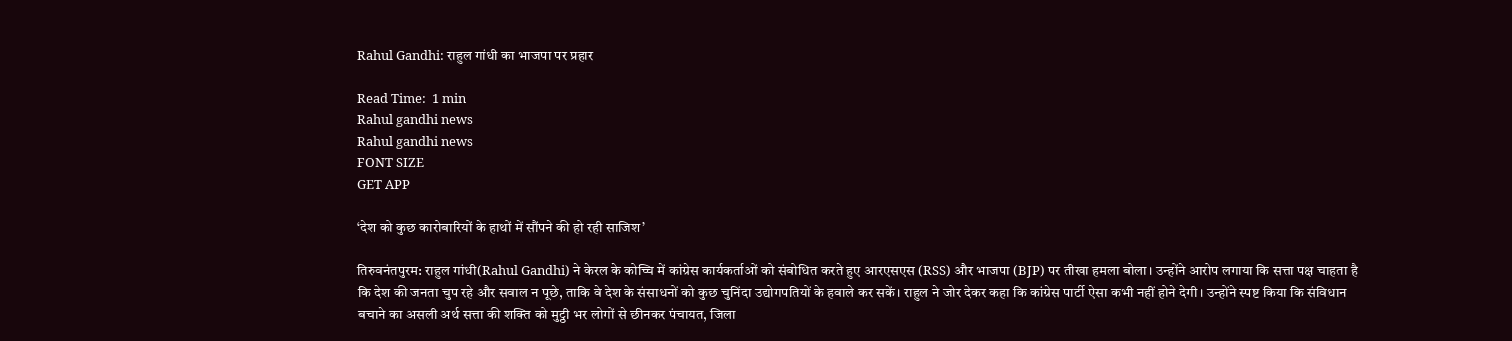Rahul Gandhi: राहुल गांधी का भाजपा पर प्रहार

Read Time:  1 min
Rahul gandhi news
Rahul gandhi news
FONT SIZE
GET APP

‘देश को कुछ कारोबारियों के हाथों में सौंपने की हो रही साजिश’

तिरुवनंतपुरम: राहुल गांधी(Rahul Gandhi) ने केरल के कोच्चि में कांग्रेस कार्यकर्ताओं को संबोधित करते हुए आरएसएस (RSS) और भाजपा (BJP) पर तीखा हमला बोला। उन्होंने आरोप लगाया कि सत्ता पक्ष चाहता है कि देश की जनता चुप रहे और सवाल न पूछे, ताकि वे देश के संसाधनों को कुछ चुनिंदा उद्योगपतियों के हवाले कर सकें। राहुल ने जोर देकर कहा कि कांग्रेस पार्टी ऐसा कभी नहीं होने देगी। उन्होंने स्पष्ट किया कि संविधान बचाने का असली अर्थ सत्ता की शक्ति को मुट्ठी भर लोगों से छीनकर पंचायत, जिला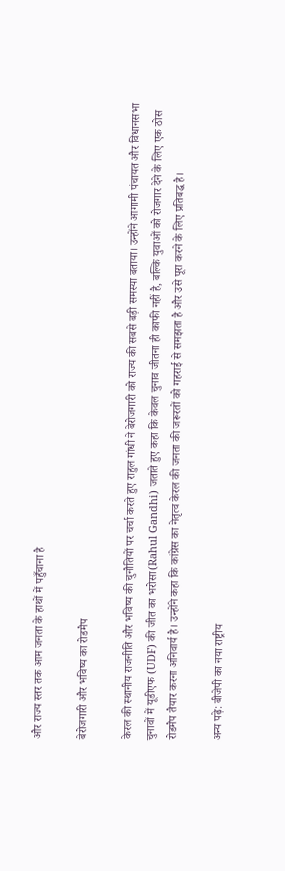और राज्य स्तर तक आम जनता के हाथों में पहुँचाना है

बेरोजगारी और भविष्य का रोडमैप

केरल की स्थानीय राजनीति और भविष्य की चुनौतियों पर चर्चा करते हुए राहुल गांधी ने बेरोजगारी को राज्य की सबसे बड़ी समस्या बताया। उन्होंने आगामी पंचायत और विधानसभा चुनावों में यूडीएफ (UDF) की जीत का भरोसा(Rahul Gandhi) जताते हुए कहा कि केवल चुनाव जीतना ही काफी नहीं है, बल्कि युवाओं को रोजगार देने के लिए एक ठोस रोडमैप तैयार करना अनिवार्य है। उन्होंने कहा कि कांग्रेस का नेतृत्व केरल की जनता की जरूरतों को गहराई से समझता है और उसे पूरा करने के लिए प्रतिबद्ध है।

अन्य पढ़े: बीजेपी का नया राष्ट्रीय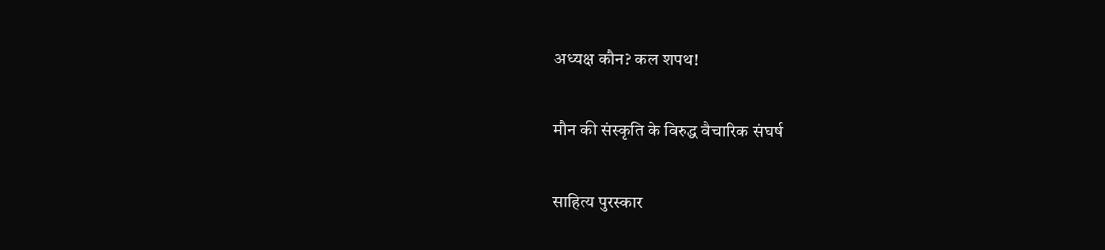अध्यक्ष कौन? कल शपथ!

मौन की संस्कृति के विरुद्ध वैचारिक संघर्ष

साहित्य पुरस्कार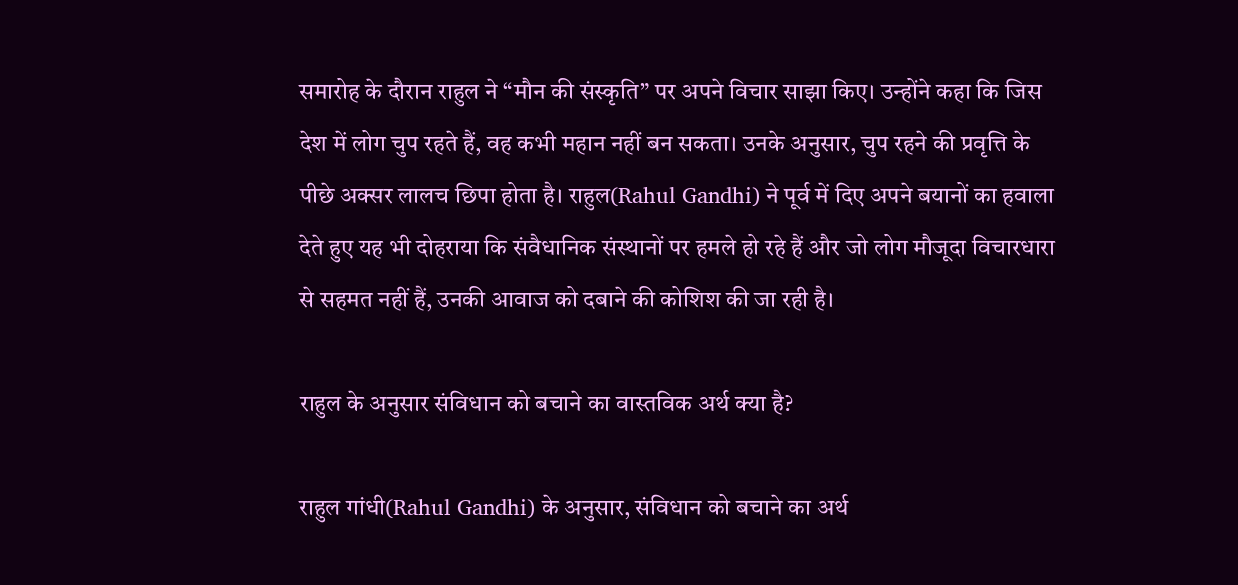समारोह के दौरान राहुल ने “मौन की संस्कृति” पर अपने विचार साझा किए। उन्होंने कहा कि जिस देश में लोग चुप रहते हैं, वह कभी महान नहीं बन सकता। उनके अनुसार, चुप रहने की प्रवृत्ति के पीछे अक्सर लालच छिपा होता है। राहुल(Rahul Gandhi) ने पूर्व में दिए अपने बयानों का हवाला देते हुए यह भी दोहराया कि संवैधानिक संस्थानों पर हमले हो रहे हैं और जो लोग मौजूदा विचारधारा से सहमत नहीं हैं, उनकी आवाज को दबाने की कोशिश की जा रही है।

राहुल के अनुसार संविधान को बचाने का वास्तविक अर्थ क्या है?

राहुल गांधी(Rahul Gandhi) के अनुसार, संविधान को बचाने का अर्थ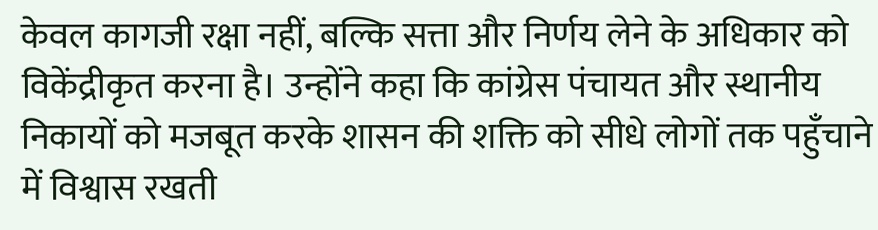केवल कागजी रक्षा नहीं, बल्कि सत्ता और निर्णय लेने के अधिकार को विकेंद्रीकृत करना है। उन्होंने कहा कि कांग्रेस पंचायत और स्थानीय निकायों को मजबूत करके शासन की शक्ति को सीधे लोगों तक पहुँचाने में विश्वास रखती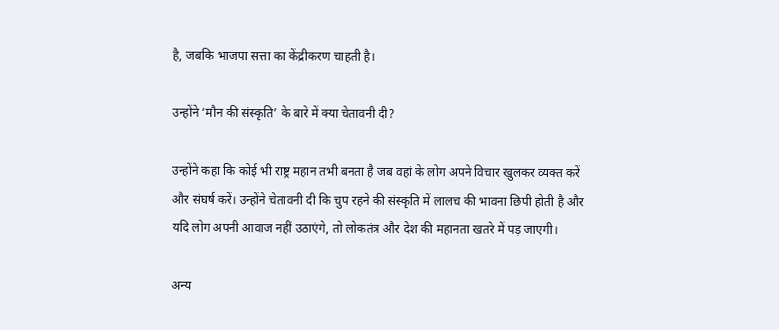है, जबकि भाजपा सत्ता का केंद्रीकरण चाहती है।

उन्होंने ‘मौन की संस्कृति’ के बारे में क्या चेतावनी दी?

उन्होंने कहा कि कोई भी राष्ट्र महान तभी बनता है जब वहां के लोग अपने विचार खुलकर व्यक्त करें और संघर्ष करें। उन्होंने चेतावनी दी कि चुप रहने की संस्कृति में लालच की भावना छिपी होती है और यदि लोग अपनी आवाज नहीं उठाएंगे, तो लोकतंत्र और देश की महानता खतरे में पड़ जाएगी।

अन्य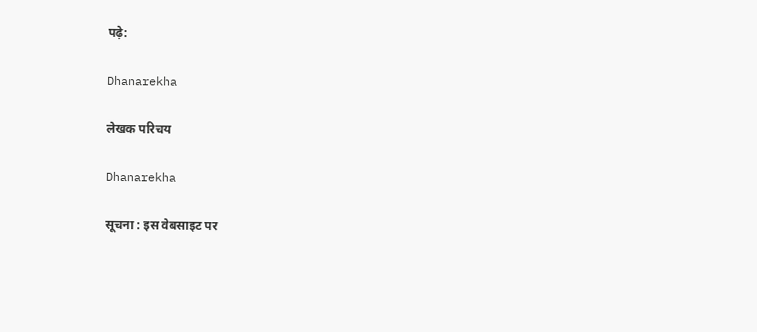पढ़े:

Dhanarekha

लेखक परिचय

Dhanarekha

सूचना : इस वेबसाइट पर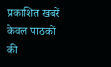प्रकाशित खबरें केवल पाठकों की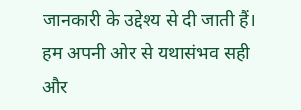जानकारी के उद्देश्य से दी जाती हैं। हम अपनी ओर से यथासंभव सही और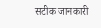सटीक जानकारी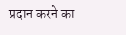प्रदान करने का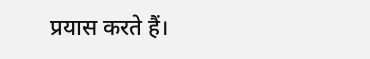प्रयास करते हैं।